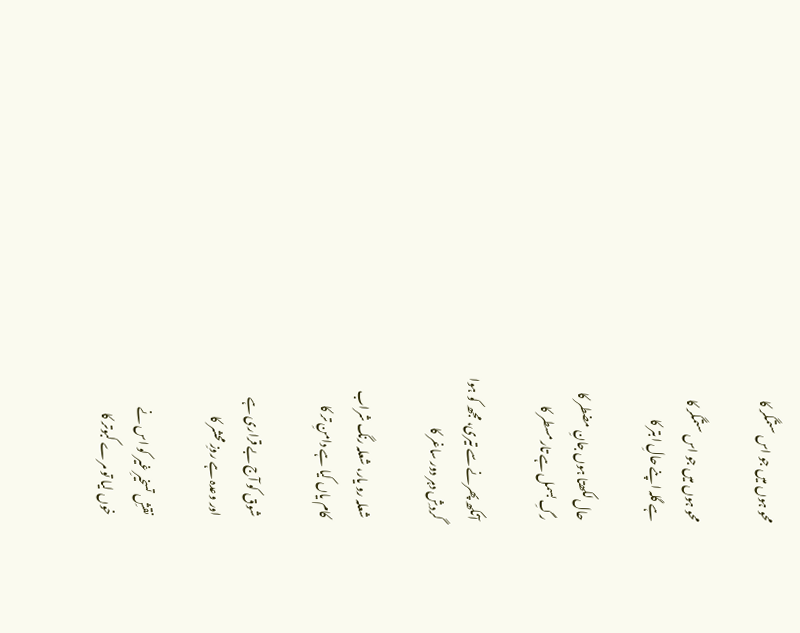محو ہوں میں جو اس ستمگر کا

محو ہوں میں جو اس ستمگر کا
ہے گلہ اپنے حالِ ابتر کا

حال لکھتا ہوں جانِ مضطر کا
رگِ بسمل ہے تار مسطر کا

آنکھ پھرنے سے تیری، مجھ کو ہوا
گردشِ دہر دور ساغر کا

شعلہ رو یار، شعلہ رنگ شراب
کام یاں کیا ہے دامنِ تر کا

شوق کو آج بے قراری ہے
اور وعدہ ہے روزِ محشر کا

نقشِ تسخیرِ غیر کو اس نے
خوں لیا تو مرے کبوتر کا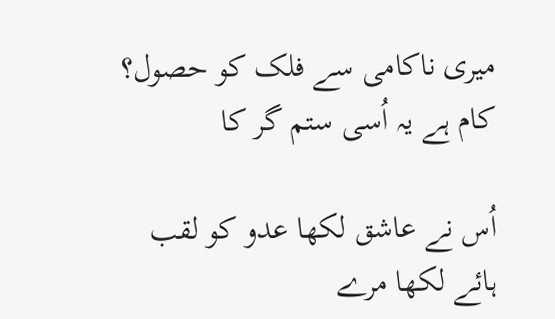میری ناکامی سے فلک کو حصول؟
کام ہے یہ اُسی ستم گر کا

اُس نے عاشق لکھا عدو کو لقب
ہائے لکھا مرے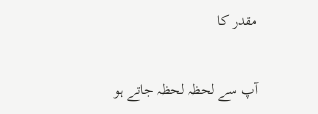مقدر کا

آپ سے لحظہ لحظہ جاتے ہو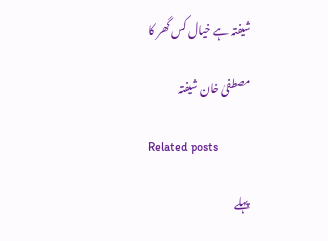شیفتہ ہے خیال کس گھر کا

مصطفیٰ خان شیفتہ

Related posts

پہلے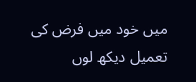میں خود میں فرض کی تعمیل دیکھ لوں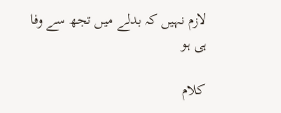لازم نہیں کہ بدلے میں تجھ سے وفا ہی ہو

کلام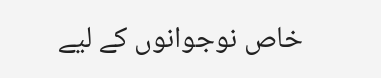خاص نوجوانوں کے لیے